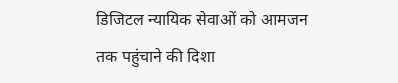डिजिटल न्यायिक सेवाओं को आमजन तक पहुंचाने की दिशा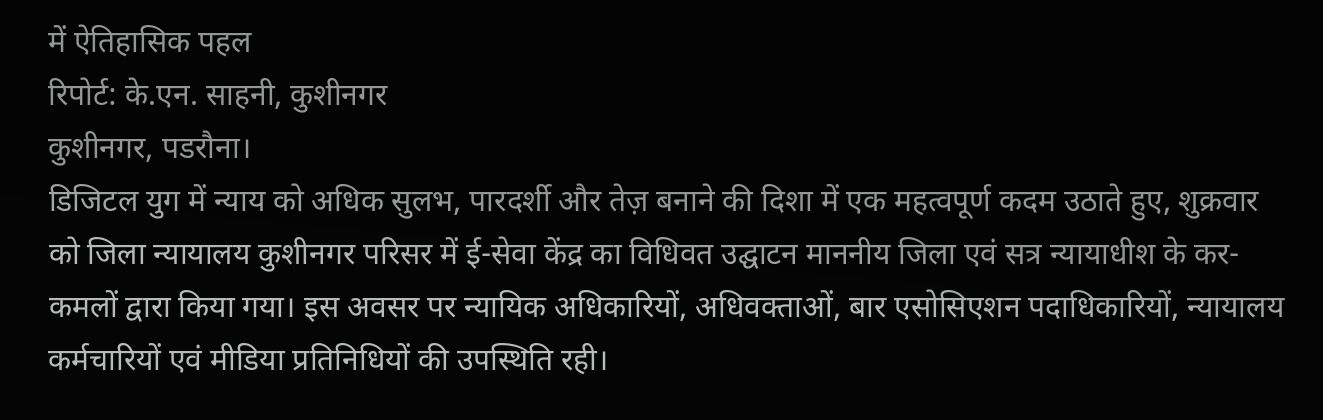में ऐतिहासिक पहल
रिपोर्ट: के.एन. साहनी, कुशीनगर
कुशीनगर, पडरौना।
डिजिटल युग में न्याय को अधिक सुलभ, पारदर्शी और तेज़ बनाने की दिशा में एक महत्वपूर्ण कदम उठाते हुए, शुक्रवार को जिला न्यायालय कुशीनगर परिसर में ई-सेवा केंद्र का विधिवत उद्घाटन माननीय जिला एवं सत्र न्यायाधीश के कर-कमलों द्वारा किया गया। इस अवसर पर न्यायिक अधिकारियों, अधिवक्ताओं, बार एसोसिएशन पदाधिकारियों, न्यायालय कर्मचारियों एवं मीडिया प्रतिनिधियों की उपस्थिति रही।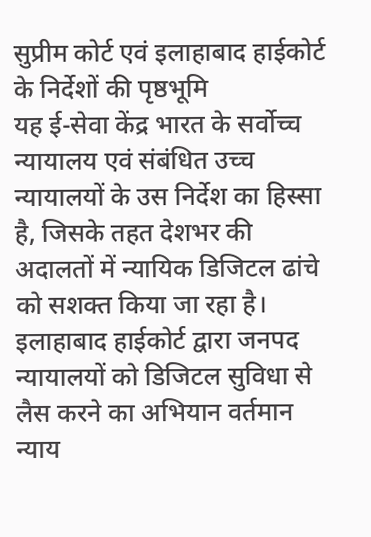सुप्रीम कोर्ट एवं इलाहाबाद हाईकोर्ट के निर्देशों की पृष्ठभूमि
यह ई-सेवा केंद्र भारत के सर्वोच्च न्यायालय एवं संबंधित उच्च न्यायालयों के उस निर्देश का हिस्सा है, जिसके तहत देशभर की अदालतों में न्यायिक डिजिटल ढांचे को सशक्त किया जा रहा है। इलाहाबाद हाईकोर्ट द्वारा जनपद न्यायालयों को डिजिटल सुविधा से लैस करने का अभियान वर्तमान न्याय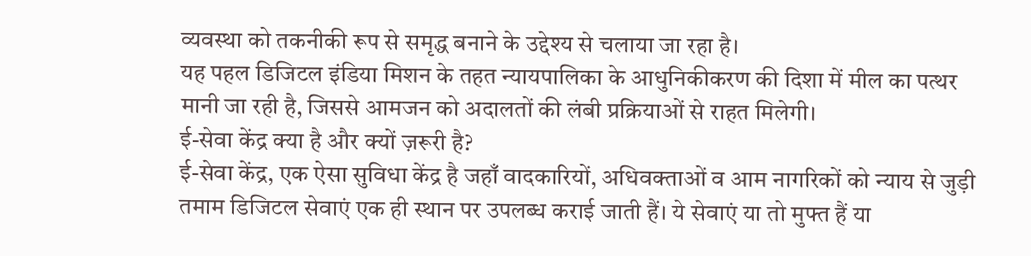व्यवस्था को तकनीकी रूप से समृद्ध बनाने के उद्देश्य से चलाया जा रहा है।
यह पहल डिजिटल इंडिया मिशन के तहत न्यायपालिका के आधुनिकीकरण की दिशा में मील का पत्थर मानी जा रही है, जिससे आमजन को अदालतों की लंबी प्रक्रियाओं से राहत मिलेगी।
ई-सेवा केंद्र क्या है और क्यों ज़रूरी है?
ई-सेवा केंद्र, एक ऐसा सुविधा केंद्र है जहाँ वादकारियों, अधिवक्ताओं व आम नागरिकों को न्याय से जुड़ी तमाम डिजिटल सेवाएं एक ही स्थान पर उपलब्ध कराई जाती हैं। ये सेवाएं या तो मुफ्त हैं या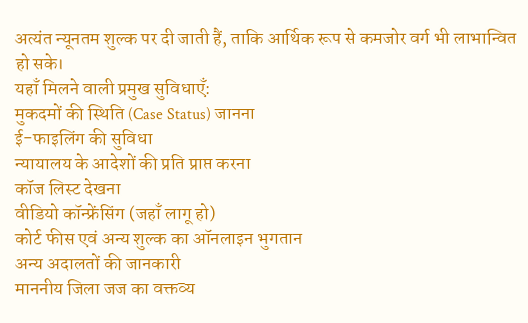अत्यंत न्यूनतम शुल्क पर दी जाती हैं, ताकि आर्थिक रूप से कमजोर वर्ग भी लाभान्वित हो सके।
यहाँ मिलने वाली प्रमुख सुविधाएँ:
मुकदमों की स्थिति (Case Status) जानना
ई-फाइलिंग की सुविधा
न्यायालय के आदेशों की प्रति प्राप्त करना
कॉज लिस्ट देखना
वीडियो कॉन्फ्रेंसिंग (जहाँ लागू हो)
कोर्ट फीस एवं अन्य शुल्क का ऑनलाइन भुगतान
अन्य अदालतों की जानकारी
माननीय जिला जज का वक्तव्य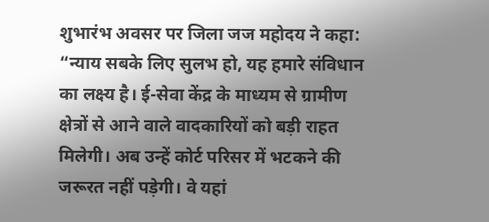शुभारंभ अवसर पर जिला जज महोदय ने कहा:
“न्याय सबके लिए सुलभ हो, यह हमारे संविधान का लक्ष्य है। ई-सेवा केंद्र के माध्यम से ग्रामीण क्षेत्रों से आने वाले वादकारियों को बड़ी राहत मिलेगी। अब उन्हें कोर्ट परिसर में भटकने की जरूरत नहीं पड़ेगी। वे यहां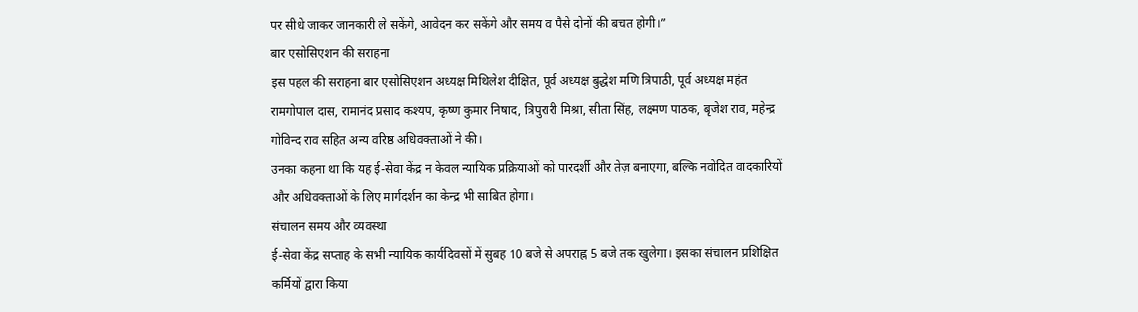पर सीधे जाकर जानकारी ले सकेंगे, आवेदन कर सकेंगे और समय व पैसे दोनों की बचत होगी।”
बार एसोसिएशन की सराहना
इस पहल की सराहना बार एसोसिएशन अध्यक्ष मिथिलेश दीक्षित, पूर्व अध्यक्ष बुद्धेश मणि त्रिपाठी, पूर्व अध्यक्ष महंत रामगोपाल दास, रामानंद प्रसाद कश्यप, कृष्ण कुमार निषाद, त्रिपुरारी मिश्रा, सीता सिंह, लक्ष्मण पाठक, बृजेश राव, महेन्द्र गोविन्द राव सहित अन्य वरिष्ठ अधिवक्ताओं ने की।
उनका कहना था कि यह ई-सेवा केंद्र न केवल न्यायिक प्रक्रियाओं को पारदर्शी और तेज़ बनाएगा, बल्कि नवोदित वादकारियों और अधिवक्ताओं के लिए मार्गदर्शन का केन्द्र भी साबित होगा।
संचालन समय और व्यवस्था
ई-सेवा केंद्र सप्ताह के सभी न्यायिक कार्यदिवसों में सुबह 10 बजे से अपराह्न 5 बजे तक खुलेगा। इसका संचालन प्रशिक्षित कर्मियों द्वारा किया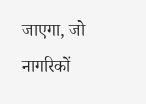जाएगा, जो नागरिकों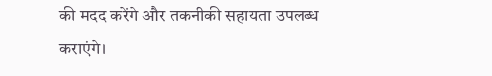की मदद करेंगे और तकनीकी सहायता उपलब्ध कराएंगे।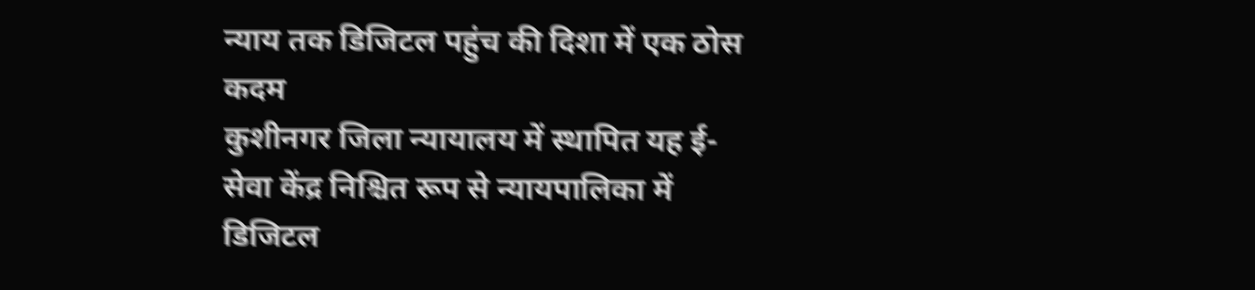न्याय तक डिजिटल पहुंच की दिशा में एक ठोस कदम
कुशीनगर जिला न्यायालय में स्थापित यह ई-सेवा केंद्र निश्चित रूप से न्यायपालिका में डिजिटल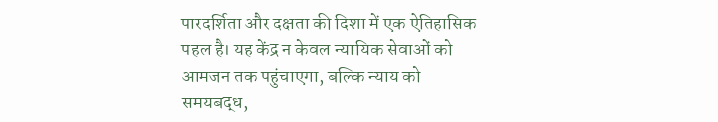पारदर्शिता और दक्षता की दिशा में एक ऐतिहासिक पहल है। यह केंद्र न केवल न्यायिक सेवाओं को आमजन तक पहुंचाएगा, बल्कि न्याय को समयबद्ध,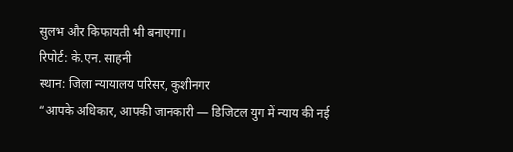सुलभ और किफायती भी बनाएगा।
रिपोर्ट: के.एन. साहनी
स्थान: जिला न्यायालय परिसर, कुशीनगर
“आपके अधिकार, आपकी जानकारी — डिजिटल युग में न्याय की नई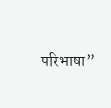परिभाषा”